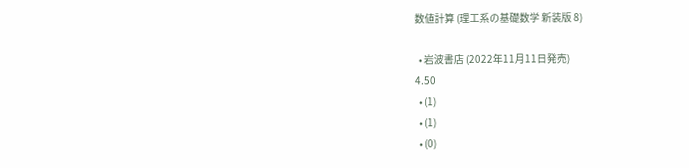数値計算 (理工系の基礎数学 新装版 8)

  • 岩波書店 (2022年11月11日発売)
4.50
  • (1)
  • (1)
  • (0)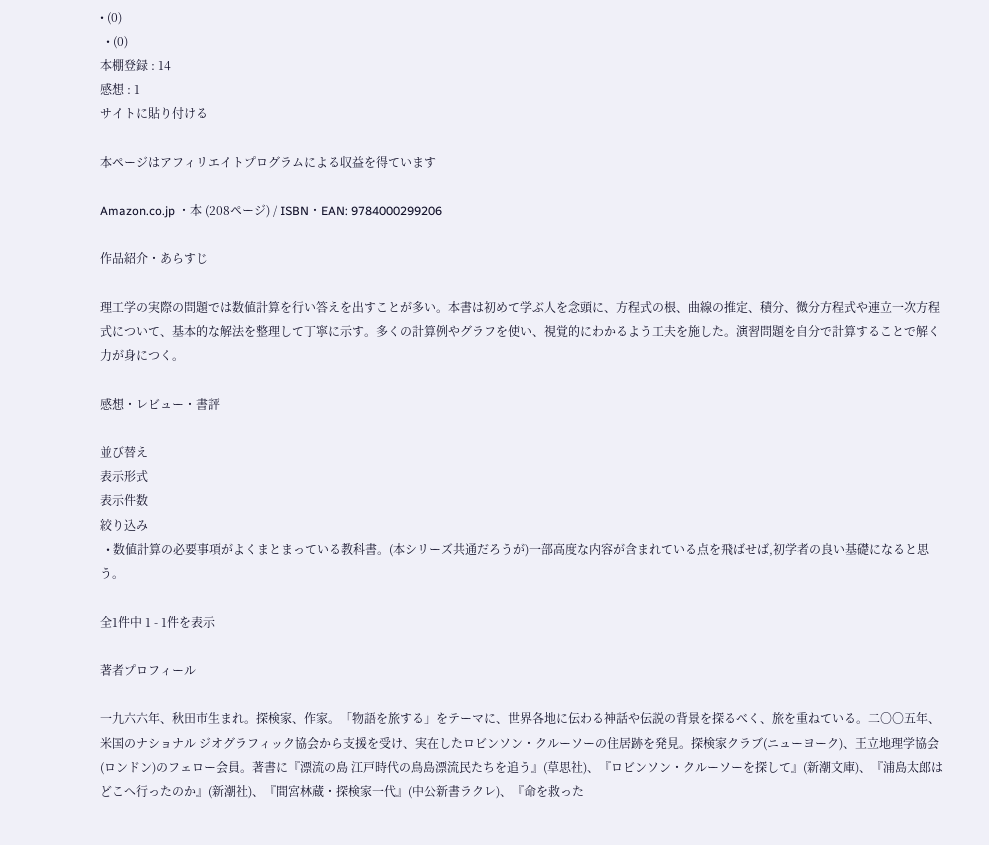• (0)
  • (0)
本棚登録 : 14
感想 : 1
サイトに貼り付ける

本ページはアフィリエイトプログラムによる収益を得ています

Amazon.co.jp ・本 (208ページ) / ISBN・EAN: 9784000299206

作品紹介・あらすじ

理工学の実際の問題では数値計算を行い答えを出すことが多い。本書は初めて学ぶ人を念頭に、方程式の根、曲線の推定、積分、微分方程式や連立一次方程式について、基本的な解法を整理して丁寧に示す。多くの計算例やグラフを使い、視覚的にわかるよう工夫を施した。演習問題を自分で計算することで解く力が身につく。

感想・レビュー・書評

並び替え
表示形式
表示件数
絞り込み
  • 数値計算の必要事項がよくまとまっている教科書。(本シリーズ共通だろうが)一部高度な内容が含まれている点を飛ばせば,初学者の良い基礎になると思う。

全1件中 1 - 1件を表示

著者プロフィール

一九六六年、秋田市生まれ。探検家、作家。「物語を旅する」をテーマに、世界各地に伝わる神話や伝説の背景を探るべく、旅を重ねている。二〇〇五年、米国のナショナル ジオグラフィック協会から支援を受け、実在したロビンソン・クルーソーの住居跡を発見。探検家クラブ(ニューヨーク)、王立地理学協会(ロンドン)のフェロー会員。著書に『漂流の島 江戸時代の鳥島漂流民たちを追う』(草思社)、『ロビンソン・クルーソーを探して』(新潮文庫)、『浦島太郎はどこへ行ったのか』(新潮社)、『間宮林蔵・探検家一代』(中公新書ラクレ)、『命を救った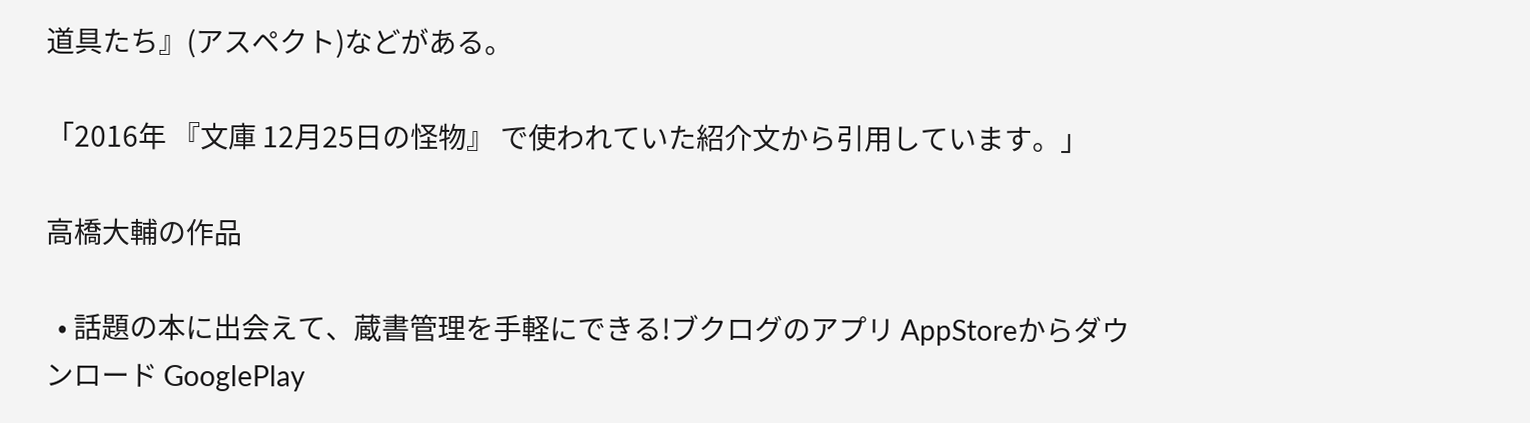道具たち』(アスペクト)などがある。

「2016年 『文庫 12月25日の怪物』 で使われていた紹介文から引用しています。」

高橋大輔の作品

  • 話題の本に出会えて、蔵書管理を手軽にできる!ブクログのアプリ AppStoreからダウンロード GooglePlay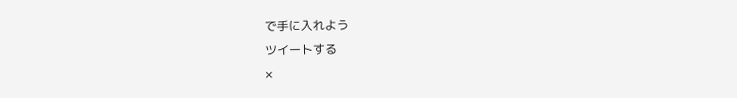で手に入れよう
ツイートする
×